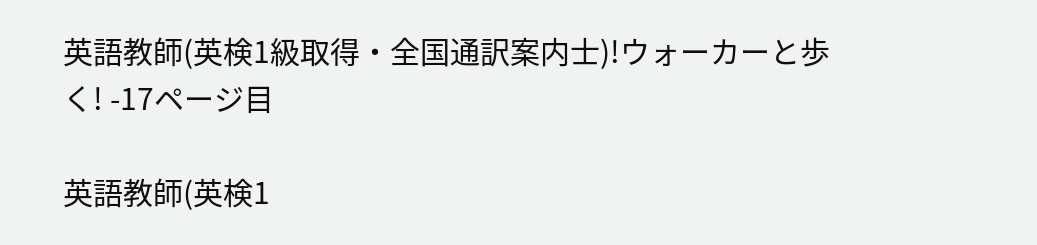英語教師(英検1級取得・全国通訳案内士)!ウォーカーと歩く! -17ページ目

英語教師(英検1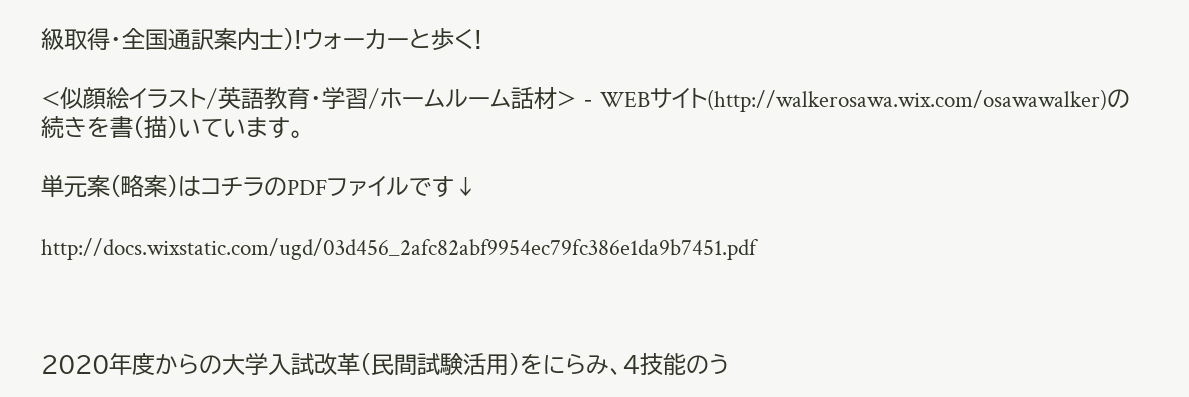級取得・全国通訳案内士)!ウォーカーと歩く!

<似顔絵イラスト/英語教育・学習/ホームルーム話材> - WEBサイト(http://walkerosawa.wix.com/osawawalker)の続きを書(描)いています。

単元案(略案)はコチラのPDFファイルです↓

http://docs.wixstatic.com/ugd/03d456_2afc82abf9954ec79fc386e1da9b7451.pdf



2020年度からの大学入試改革(民間試験活用)をにらみ、4技能のう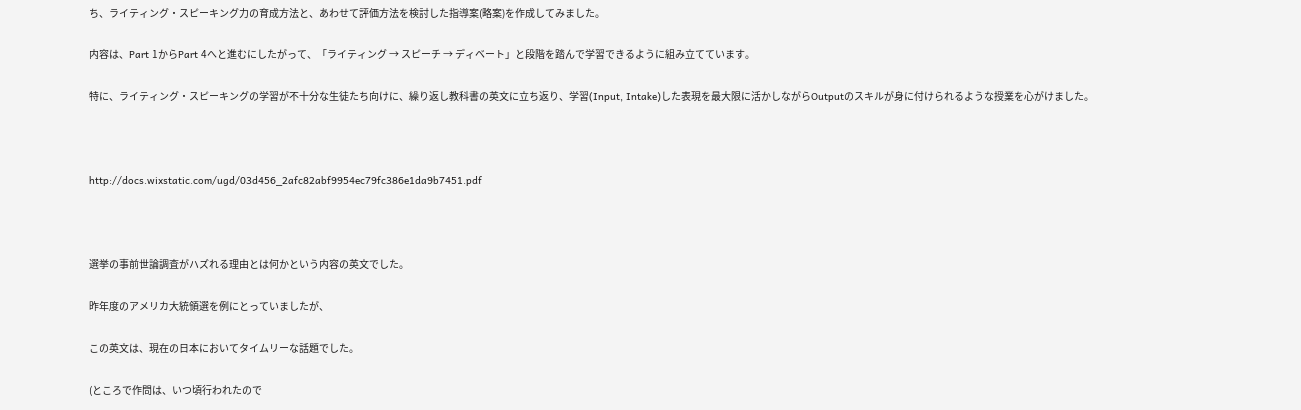ち、ライティング・スピーキング力の育成方法と、あわせて評価方法を検討した指導案(略案)を作成してみました。

内容は、Part 1からPart 4へと進むにしたがって、「ライティング → スピーチ → ディベート」と段階を踏んで学習できるように組み立てています。

特に、ライティング・スピーキングの学習が不十分な生徒たち向けに、繰り返し教科書の英文に立ち返り、学習(Input, Intake)した表現を最大限に活かしながらOutputのスキルが身に付けられるような授業を心がけました。



http://docs.wixstatic.com/ugd/03d456_2afc82abf9954ec79fc386e1da9b7451.pdf



選挙の事前世論調査がハズれる理由とは何かという内容の英文でした。

昨年度のアメリカ大統領選を例にとっていましたが、

この英文は、現在の日本においてタイムリーな話題でした。

(ところで作問は、いつ頃行われたので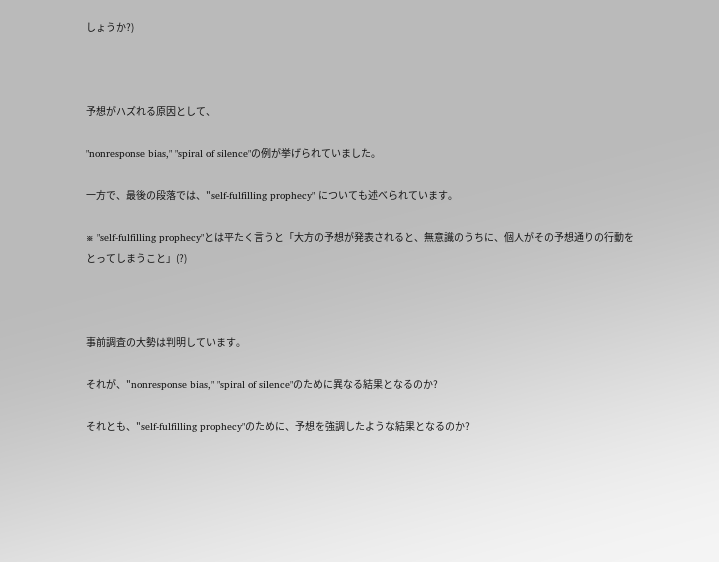しょうか?)



予想がハズれる原因として、

"nonresponse bias," "spiral of silence"の例が挙げられていました。

一方で、最後の段落では、"self-fulfilling prophecy" についても述べられています。

※ "self-fulfilling prophecy"とは平たく言うと「大方の予想が発表されると、無意識のうちに、個人がその予想通りの行動をとってしまうこと」(?)



事前調査の大勢は判明しています。

それが、"nonresponse bias," "spiral of silence"のために異なる結果となるのか?

それとも、"self-fulfilling prophecy"のために、予想を強調したような結果となるのか?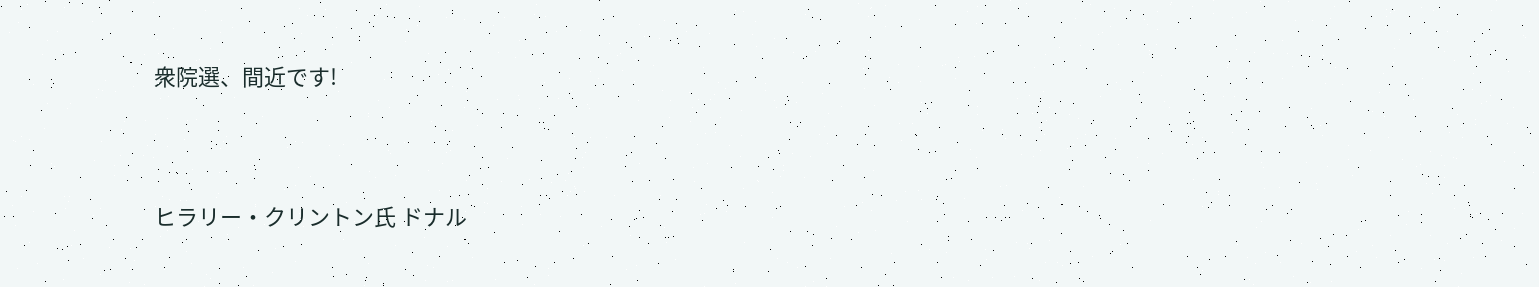衆院選、間近です!



ヒラリー・クリントン氏 ドナル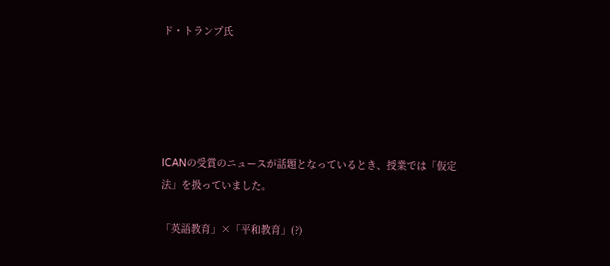ド・トランプ氏





ICANの受賞のニュースが話題となっているとき、授業では「仮定法」を扱っていました。

「英語教育」×「平和教育」(?)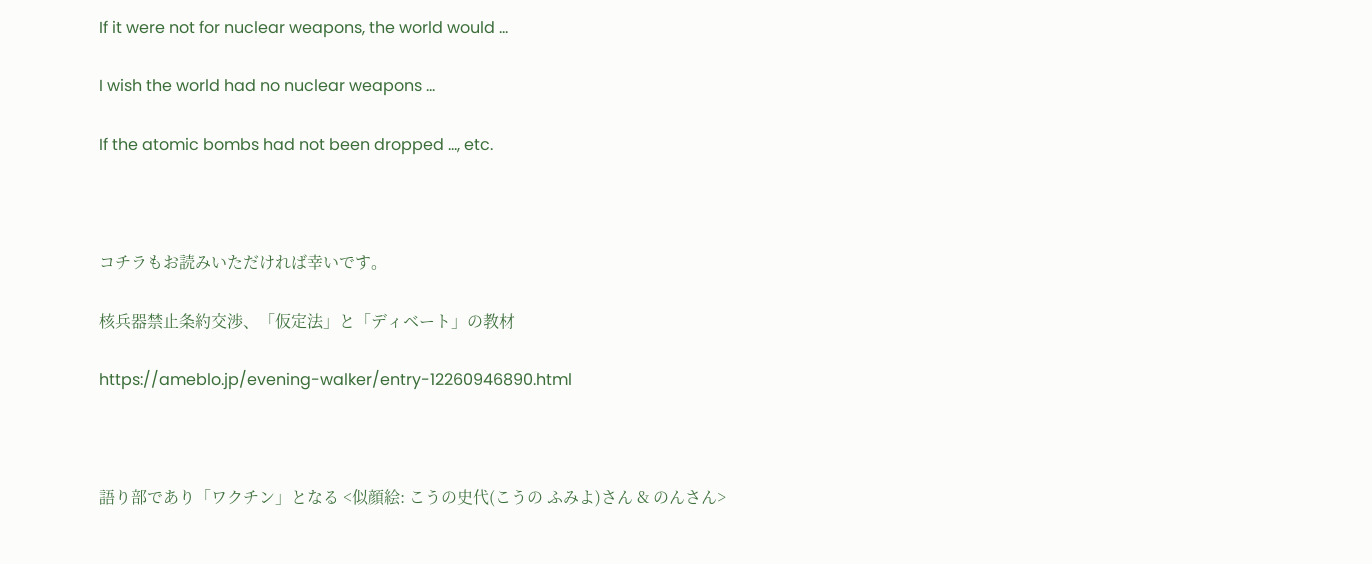If it were not for nuclear weapons, the world would ...

I wish the world had no nuclear weapons ...

If the atomic bombs had not been dropped ..., etc.



コチラもお読みいただければ幸いです。

核兵器禁止条約交渉、「仮定法」と「ディベート」の教材

https://ameblo.jp/evening-walker/entry-12260946890.html



語り部であり「ワクチン」となる <似顔絵: こうの史代(こうの ふみよ)さん & のんさん>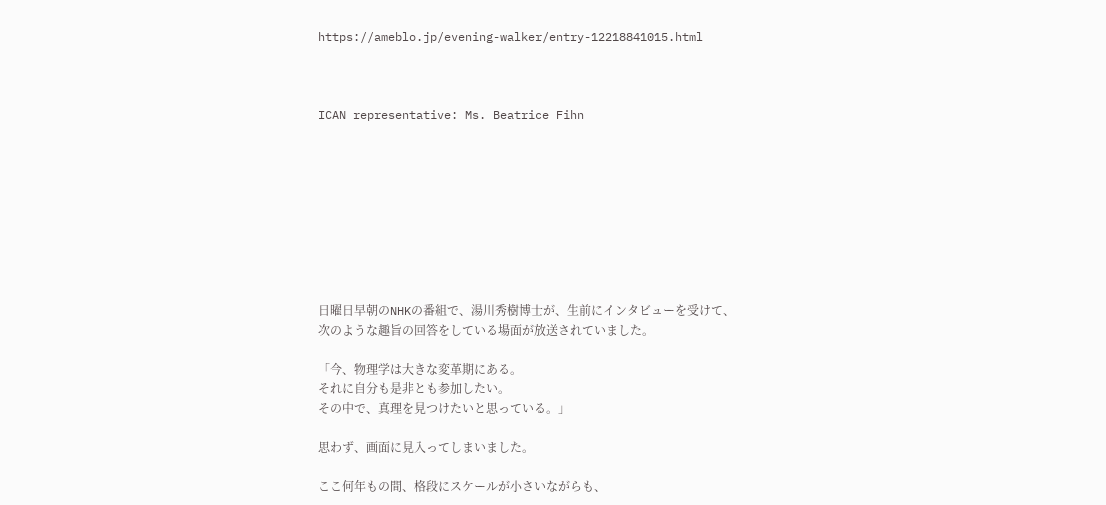https://ameblo.jp/evening-walker/entry-12218841015.html



ICAN representative: Ms. Beatrice Fihn









日曜日早朝のNHKの番組で、湯川秀樹博士が、生前にインタビューを受けて、
次のような趣旨の回答をしている場面が放送されていました。

「今、物理学は大きな変革期にある。
それに自分も是非とも参加したい。
その中で、真理を見つけたいと思っている。」

思わず、画面に見入ってしまいました。

ここ何年もの間、格段にスケールが小さいながらも、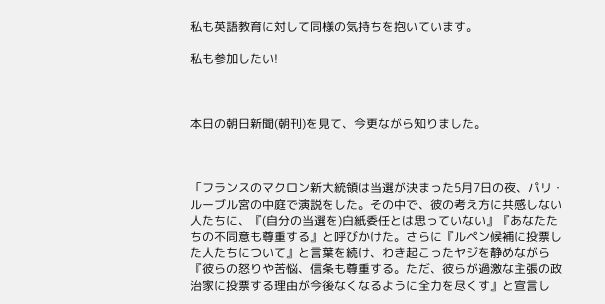私も英語教育に対して同様の気持ちを抱いています。

私も参加したい!



本日の朝日新聞(朝刊)を見て、今更ながら知りました。



「フランスのマクロン新大統領は当選が決まった5月7日の夜、パリ・ルーブル宮の中庭で演説をした。その中で、彼の考え方に共感しない人たちに、『(自分の当選を)白紙委任とは思っていない』『あなたたちの不同意も尊重する』と呼びかけた。さらに『ルペン候補に投票した人たちについて』と言葉を続け、わき起こったヤジを静めながら『彼らの怒りや苦悩、信条も尊重する。ただ、彼らが過激な主張の政治家に投票する理由が今後なくなるように全力を尽くす』と宣言し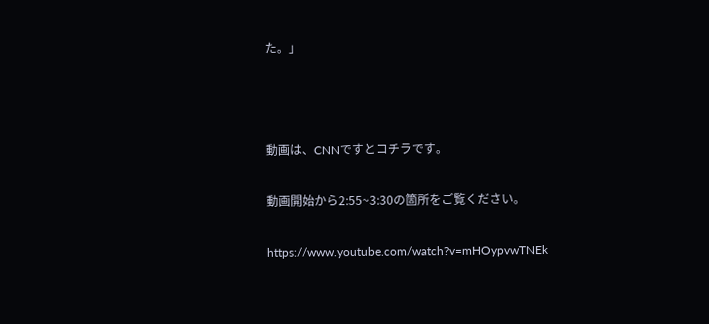た。」



動画は、CNNですとコチラです。

動画開始から2:55~3:30の箇所をご覧ください。

https://www.youtube.com/watch?v=mHOypvwTNEk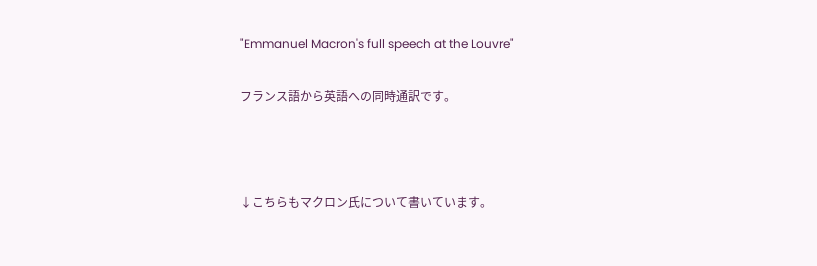"Emmanuel Macron's full speech at the Louvre"

フランス語から英語への同時通訳です。



↓こちらもマクロン氏について書いています。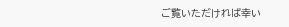ご覧いただければ幸い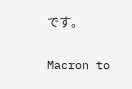です。

Macron to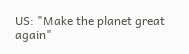US: "Make the planet great again"